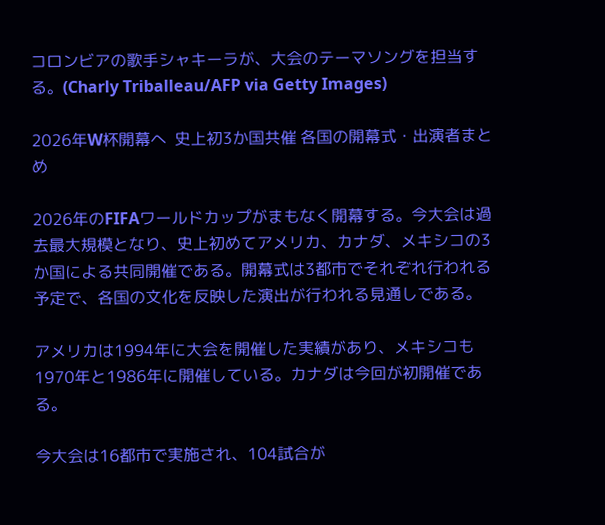コロンビアの歌手シャキーラが、大会のテーマソングを担当する。(Charly Triballeau/AFP via Getty Images)

2026年W杯開幕へ  史上初3か国共催 各国の開幕式・出演者まとめ

2026年のFIFAワールドカップがまもなく開幕する。今大会は過去最大規模となり、史上初めてアメリカ、カナダ、メキシコの3か国による共同開催である。開幕式は3都市でそれぞれ行われる予定で、各国の文化を反映した演出が行われる見通しである。

アメリカは1994年に大会を開催した実績があり、メキシコも1970年と1986年に開催している。カナダは今回が初開催である。

今大会は16都市で実施され、104試合が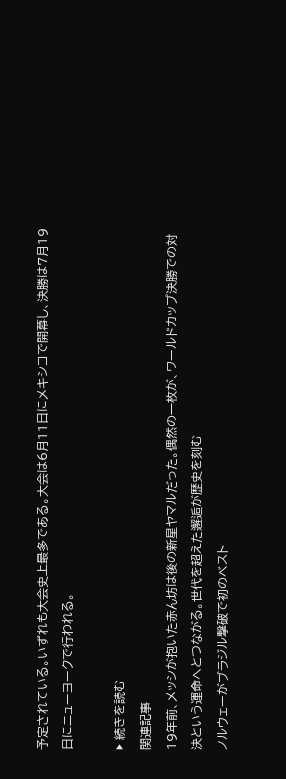予定されている。いずれも大会史上最多である。大会は6月11日にメキシコで開幕し、決勝は7月19日にニューヨークで行われる。

▶ 続きを読む
関連記事
19年前、メッシが抱いた赤ん坊は後の新星ヤマルだった。偶然の一枚が、ワールドカップ決勝での対決という運命へとつながる。世代を超えた邂逅が歴史を刻む
ノルウェーがブラジル撃破で初のベスト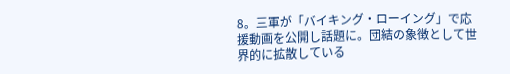8。三軍が「バイキング・ローイング」で応援動画を公開し話題に。団結の象徴として世界的に拡散している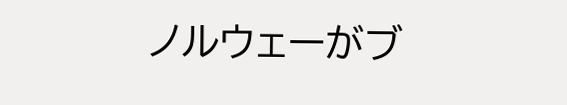ノルウェーがブ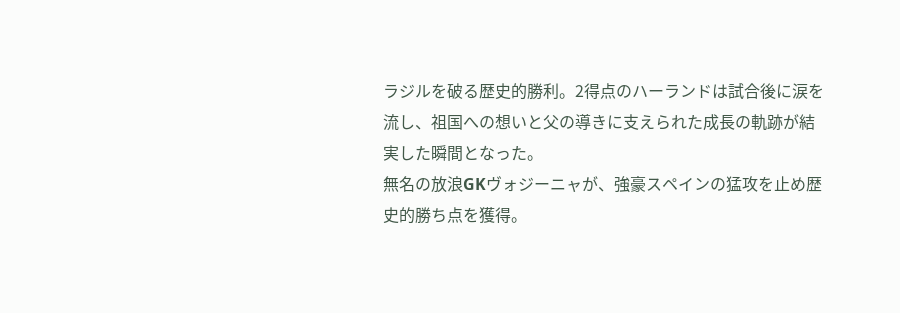ラジルを破る歴史的勝利。2得点のハーランドは試合後に涙を流し、祖国への想いと父の導きに支えられた成長の軌跡が結実した瞬間となった。
無名の放浪GKヴォジーニャが、強豪スペインの猛攻を止め歴史的勝ち点を獲得。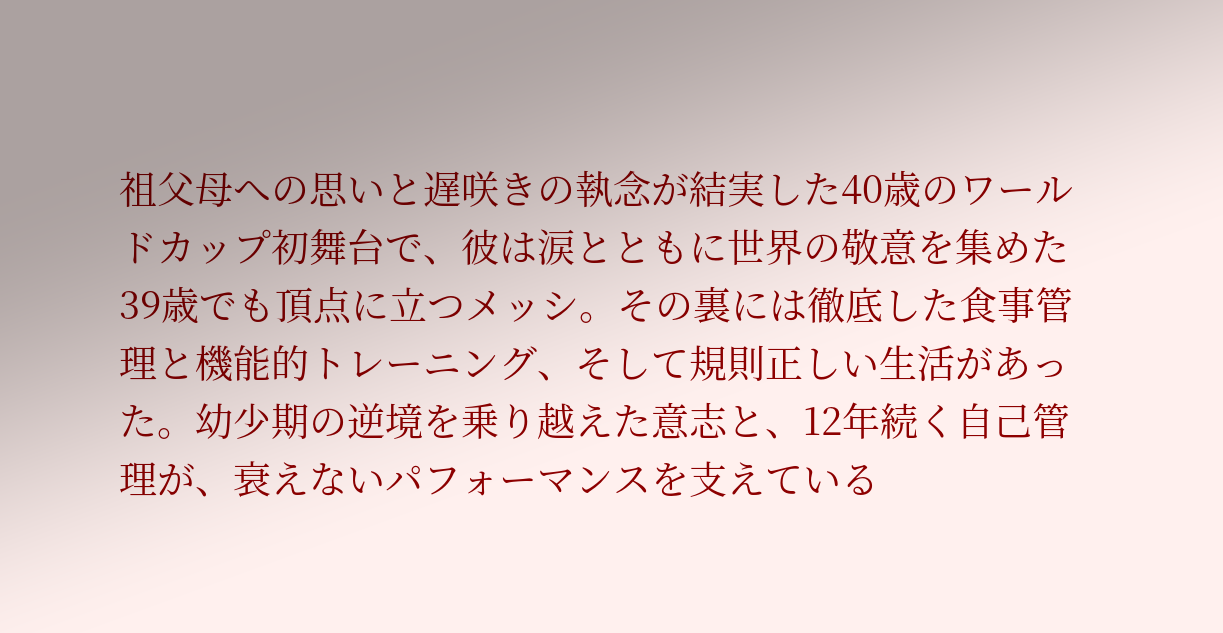祖父母への思いと遅咲きの執念が結実した40歳のワールドカップ初舞台で、彼は涙とともに世界の敬意を集めた
39歳でも頂点に立つメッシ。その裏には徹底した食事管理と機能的トレーニング、そして規則正しい生活があった。幼少期の逆境を乗り越えた意志と、12年続く自己管理が、衰えないパフォーマンスを支えている